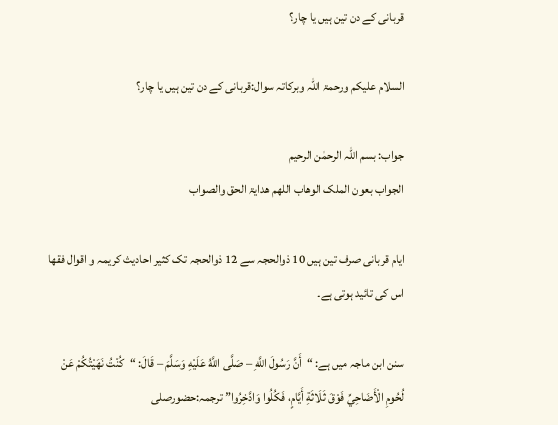قربانی کے دن تین ہیں یا چار؟

السلام علیکم ورحمۃ اللہ وبرکاتہ سوال:قربانی کے دن تین ہیں یا چار؟

جواب: بسم اللہ الرحمٰن الرحیم
الجواب بعون الملک الوھاب اللھم ھدایۃ الحق والصواب

ایام قربانی صرف تین ہیں 10 ذوالحجہ سے 12 ذوالحجہ تک کثیر احادیث کریمہ و اقوال فقھا اس کی تائید ہوتی ہے۔

سنن ابن ماجہ میں ہے: “أَنَّ رَسُولَ اللَّهِ – صَلَّى اللَّهُ عَلَيْهِ وَسَلَّمَ – قَالَ: “كُنْتُ نَهَيْتُكُمْ عَنْ لُحُومِ الْأَضَاحِيِّ فَوْقَ ثَلَاثَةِ ‌أَيَّامٍ، فَكُلُوا وَادَّخِرُوا” ترجمہ:حضورصلى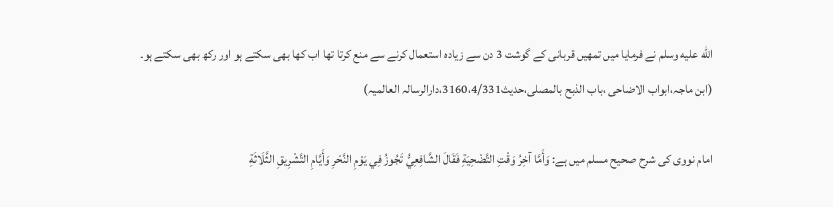الله عليه وسلم نے فرمایا میں تمھیں قربانی کے گوشت 3 دن سے زیادہ استعمال کرنے سے منع کرتا تھا اب کھا بھی سکتے ہو اور رکھ بھی سکتے ہو۔
(ابن ماجہ،ابواب الاضاحی ،باب الذبح بالمصلی،حدیث3160،4/331،دارالرسالہ العالمیہ)

امام نووی کی شرح صحیح مسلم میں ہے: وَأَمَّا آخِرُ وَقْتِ التَّضْحِيَةِ فَقَالَ الشَّافِعِيُّ تَجُوزُ فِي يَوْمِ النَّحْرِ وَأَيَّامِ التَّشْرِيقِ الثَّلَاثَةِ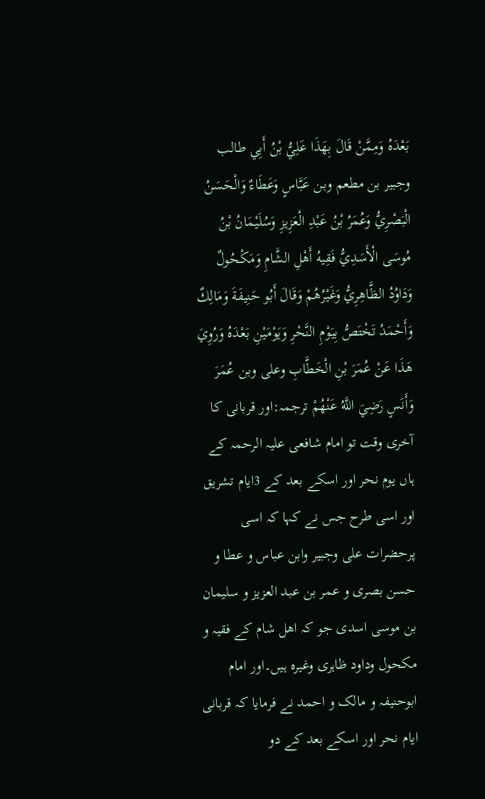بَعْدَهُ وَمِمَّنْ قَالَ بِهَذَا عَلِيُّ بْنُ أَبِي طالب وجبير بن مطعم وبن عَبَّاسٍ وَعَطَاءٌ وَالْحَسَنُ الْبَصْرِيُّ وَعُمَرُ بْنُ عَبْدِ الْعَزِيزِ وَسُلَيْمَانُ بْنُ مُوسَى الْأَسَدِيُّ فَقِيهُ أَهْلِ الشَّامِ وَمَكْحُولٌ وَدَاوُدُ الظَّاهِرِيُّ وَغَيْرُهُمْ وَقَالَ أَبُو حَنِيفَةَ وَمَالِكٌ وَأَحْمَدُ تَخْتَصُّ بِيَوْمِ النَّحْرِ وَيَوْمَيْنِ بَعْدَهُ وَرُوِيَ هَذَا عَنْ عُمَرَ بْنِ الْخَطَّابِ وعلى وبن عُمَرَ وَأَنَسٍ رَضِيَ اللَّهُ عَنْهُمْ ترجمہ:اور قربانی کا آخری وقت تو امام شافعی علیہ الرحمہ کے ہاں یوم نحر اور اسکے بعد کے 3ایام تشریق اور اسی طرح جس نے کہا کہ اسی پرحضرات علی وجبیر وابن عباس و عطا و حسن بصری و عمر بن عبد العزیز و سلیمان بن موسی اسدی جو کہ اھل شام کے فقیہ و مکحول وداود ظاہری وغیرہ ہیں۔اور امام ابوحنیفہ و مالک و احمد نے فرمایا کہ قربانی ایام نحر اور اسکے بعد کے دو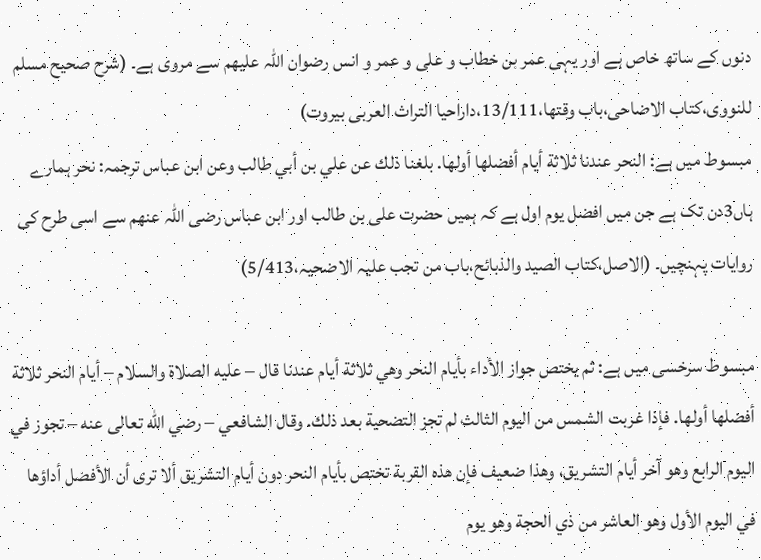دنوں کے ساتھ خاص ہے اور یہی عمر بن خطاب و علی و عمر و انس رضوان اللہ علیھم سے مروی ہے۔ (شرح صحیح مسلم للنووی،کتاب الاضاحی،باب وقتھا،13/111،داراحیا التراث العربی بیروت)
مبسوط میں ہے: النحر عندنا ثلاثة أيام أفضلها أولها. بلغنا ذلك عن علي بن أبي طالب وعن ابن عباس ترجمہ: نحر ہمارے ہاں3دن تک ہے جن میں افضل یوم اول ہے کہ ہمیں حضرت علی بن طالب اور ابن عباس رضی اللہ عنھم سے اسی طرح کی روایات پہنچیں۔ (الاصل،کتاب الصید والذبائح،باب من تجب علیہ الاضحیہ،5/413)

مبسوط سرخسی میں ہے: ثم يختص جواز الأداء بأيام النحر وهي ثلاثة أيام عندنا قال – عليه الصلاة والسلام – أيام النحر ثلاثة أفضلها أولها. فإذا غربت الشمس من اليوم الثالث لم تجز التضحية بعد ذلك. وقال الشافعي – رضي الله تعالى عنه – تجوز في اليوم الرابع وهو آخر أيام التشريق، وهذا ضعيف فإن هذه القربة تختص بأيام النحر دون أيام التشريق ألا ترى أن الأفضل أداؤها في اليوم الأول وهو العاشر من ذي الحجة وهو يوم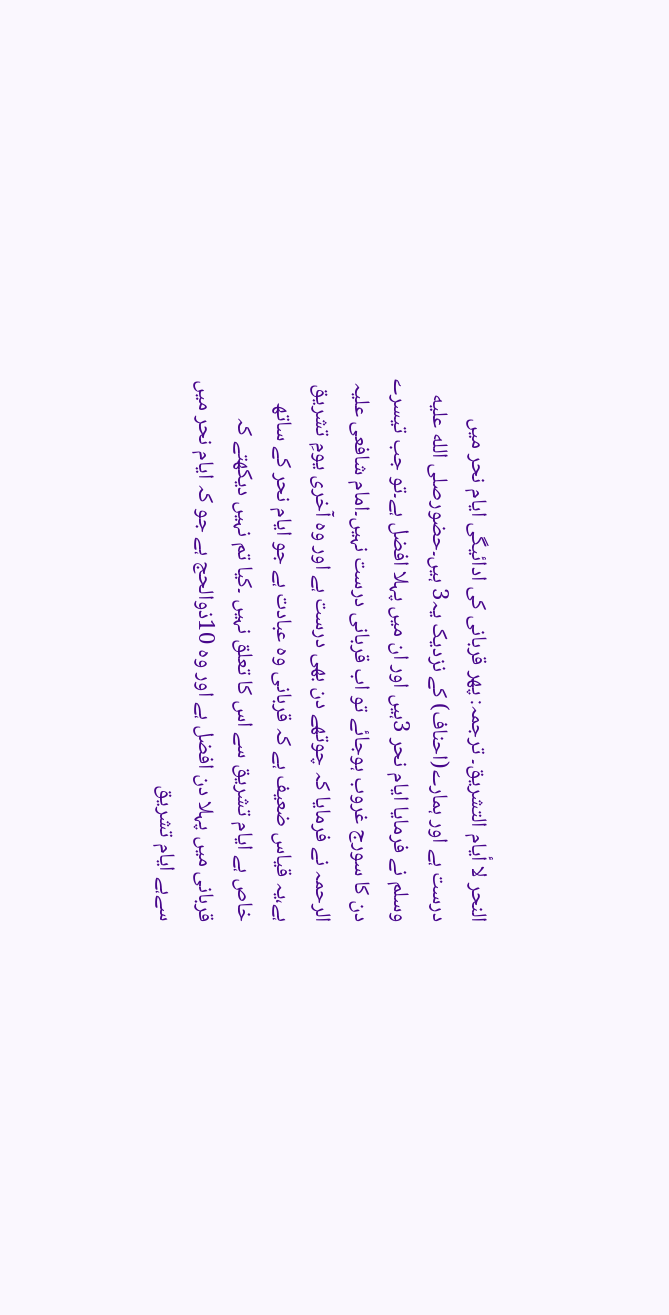النحر لا أيام التشريق۔ ترجمہ: پھر قربانی کی ادائیگی ایام نحر میں درست ہے اور ہمارے(احناف) کے نزدیک یہ3 ہیں۔حضورصلى الله عليه وسلم نے فرمایا ایام نحر 3ہیں اور ان میں پہلا افضل ہے۔تو جب تیسرے دن کا سورج غروب ہوجائے تو اب قربانی درست نہیں۔امام شافعی علیہ الرحمہ نے فرمایا کہ چوتھے دن بھی درست ہے اور وہ آخری یومِ تشریق ہے،یہ قیاس ضعیف ہے کہ قربانی وہ عبادت ہے جو ایام نحر کے ساتھ خاص ہے ایام تشریق سے اس کا تعلق نہیں ۔کیا تم نہیں دیکھتے کہ قربانی میں پہلا دن افضل ہے اور وہ 10ذوالحج ہے جو کہ ایام نحر میں سےہے ایام تشریق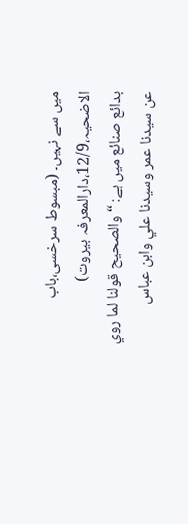میں سے نہیں۔ (مبسوط سرخسی،باب الاضحیہ،12/9،دارالمعرفہ بیروت)
بدائع صنائع میں ہے: “والصحيح قولنا لما روي عن سيدنا عمر وسيدنا علي وابن عباس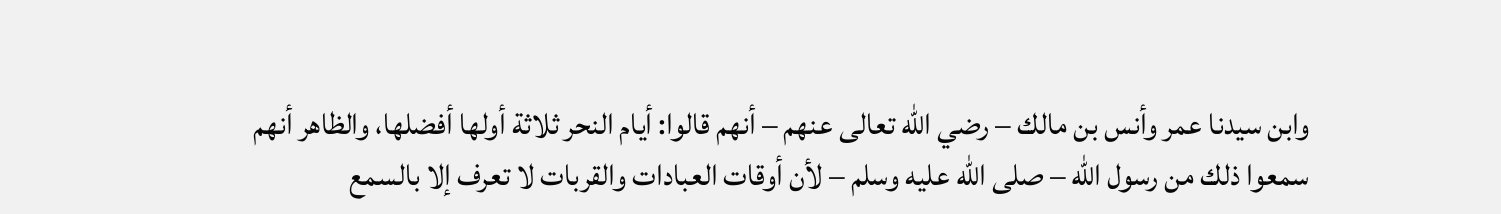وابن سيدنا عمر وأنس بن مالك – رضي الله تعالى عنهم – أنهم قالوا: أيام النحر ثلاثة أولها أفضلها، والظاهر أنهم سمعوا ذلك من رسول الله – صلى الله عليه وسلم – لأن أوقات العبادات والقربات لا تعرف إلا بالسمع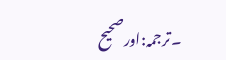۔ترجمہ:اورصحیح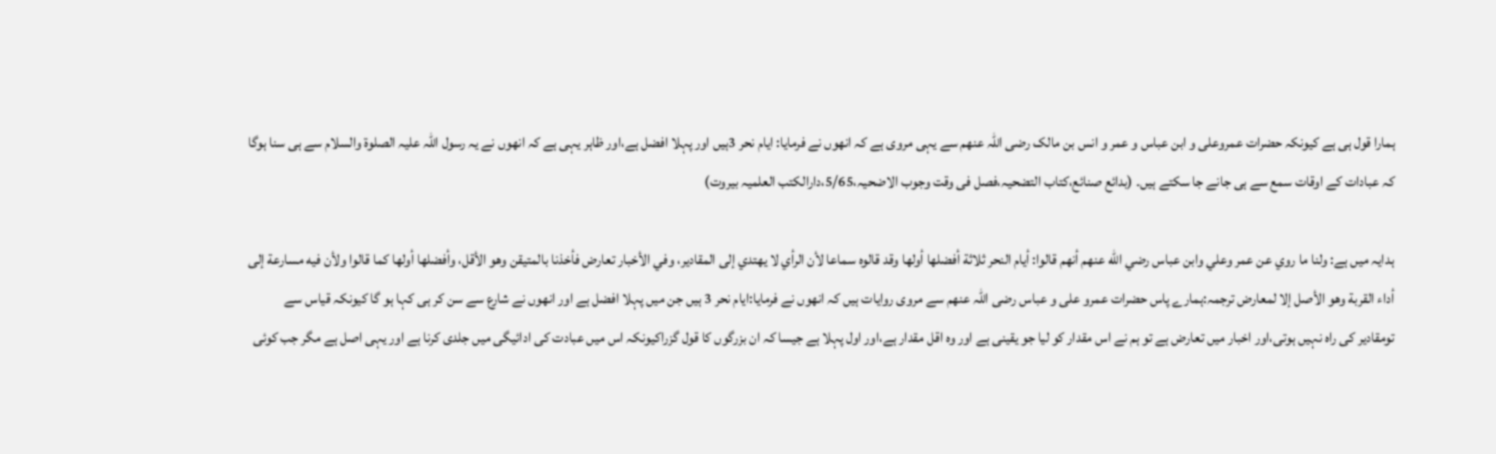ہمارا قول ہی ہے کیونکہ حضرات عمروعلی و ابن عباس و عمر و انس بن مالک رضی اللہ عنھم سے یہی مروی ہے کہ انھوں نے فرمایا: ایام نحر 3ہیں اور پہلا افضل ہے،اور ظاہر یہی ہے کہ انھوں نے یہ رسول اللہ علیہ الصلوۃ والسلام سے ہی سنا ہوگا کہ عبادات کے اوقات سمع سے ہی جانے جا سکتے ہیں۔ (بدائع صنائع،کتاب التضحیہ،فصل فی وقت وجوب الاضحیہ،5/65،دارالکتب العلمیہ بیروت)

ہدایہ میں ہے: ولنا ما روي عن عمر وعلي وابن عباس رضي الله عنهم أنهم قالوا: أيام النحر ثلاثة أفضلها أولها وقد قالوه سماعا لأن الرأي لا يهتدي إلى المقادير، وفي الأخبار تعارض فأخذنا بالمتيقن وهو الأقل، وأفضلها أولها كما قالوا ولأن فيه مسارعة إلى أداء القربة وهو الأصل إلا لمعارض ترجمہ:ہمارے پاس حضرات عمرو علی و عباس رضی اللہ عنھم سے مروی روایات ہیں کہ انھوں نے فرمایا:ایام نحر 3 ہیں جن میں پہلا افضل ہے اور انھوں نے شارع سے سن کر ہی کہا ہو گا کیونکہ قیاس سے تومقادیر کی راہ نہیں ہوتی،اور اخبار میں تعارض ہے تو ہم نے اس مقدار کو لیا جو یقینی ہے اور وہ اقل مقدار ہے،اور اول پہلا ہے جیسا کہ ان بزرگوں کا قول گزراکیونکہ اس میں عبادت کی ادائیگی میں جلدی کرنا ہے اور یہی اصل ہے مگر جب کوئی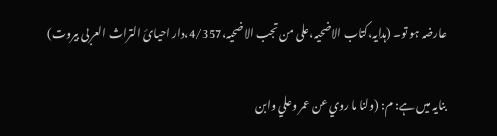عارضہ ہو تو۔ (ہدایہ،کتاب الاضحیہ،علی من تجب الاضحیہ،4/357،دار احیائ التراث العربی بیروت)

بنایہ میں ہے: م: (ولنا ما روي عن عمر وعلي وابن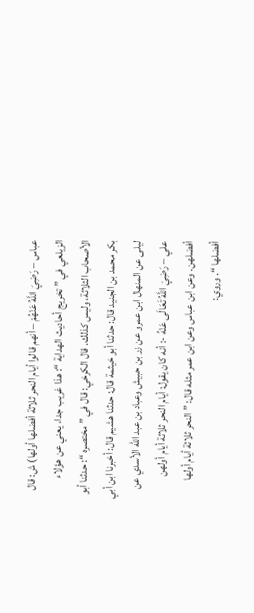عباس – رَضِيَ اللَّهُ عَنْهُمْ – أنهم قالوا أيام النحر ثلاثة أفضلها أولها) ش: قال الزيلعي في ” تخريج أحاديث الهداية “: هذا غريب جدا، يعني عن هؤلاء الأصحاب الثلاثة، وليس كذلك. قال الكرخي: قال في ” مختصره “: حدثنا أبو بكر محمد بن الجنيد قال: حدثنا أبو خيثمة قال: حدثنا هشيم قال: أخبرنا ابن أبي ليلى عن المنهال ابن عمرو عن زر بن حبيش وعباد بن عبد الله الأسدي عن علي – رَضِيَ اللَّهُ تَعَالَى عَنْهُ -: أنه كان يقول: أيام النحر ثلاثة أيام أولهن أفضلهن. وعن ابن عباس وعن ابن عمر مثله قال: ” النحر ثلاثة أيام أولها أفضلها “. وروي: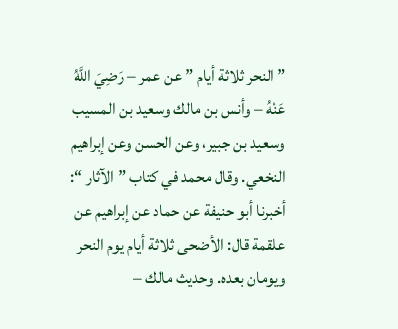” النحر ثلاثة أيام ” عن عمر – رَضِيَ اللَّهُ عَنْهُ – وأنس بن مالك وسعيد بن المسيب وسعيد بن جبير، وعن الحسن وعن إبراهيم النخعي. وقال محمد في كتاب ” الآثار “: أخبرنا أبو حنيفة عن حماد عن إبراهيم عن علقمة قال: الأضحى ثلاثة أيام يوم النحر ويومان بعده. وحديث مالك –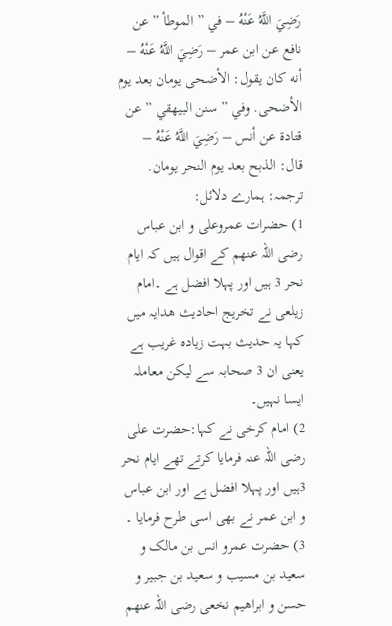رَضِيَ اللَّهُ عَنْهُ – في ” الموطأ ” عن نافع عن ابن عمر – رَضِيَ اللَّهُ عَنْهُ – أنه كان يقول: الأضحى يومان بعد يوم الأضحى. وفي ” سنن البيهقي ” عن قتادة عن أنس – رَضِيَ اللَّهُ عَنْهُ – قال: الذبح بعد يوم النحر يومان.
ترجمہ: ہمارے دلائل:
1) حضرات عمروعلی و ابن عباس رضی اللہ عنھم کے اقوال ہیں کہ ایام نحر 3 ہیں اور پہلا افضل ہے ۔امام زیلعی نے تخریج احادیث ھدایہ میں کہا یہ حدیث بہت زیادہ غریب ہے یعنی ان 3 صحابہ سے لیکن معاملہ ایسا نہیں۔
2) امام کرخی نے کہا:حضرت علی رضی اللہ عنہ فرمایا کرتے تھے ایام نحر 3ہیں اور پہلا افضل ہے اور ابن عباس و ابن عمر نے بھی اسی طرح فرمایا ۔
3) حضرت عمرو انس بن مالک و سعید بن مسیب و سعید بن جبیر و حسن و ابراھیم نخعی رضی اللہ عنھم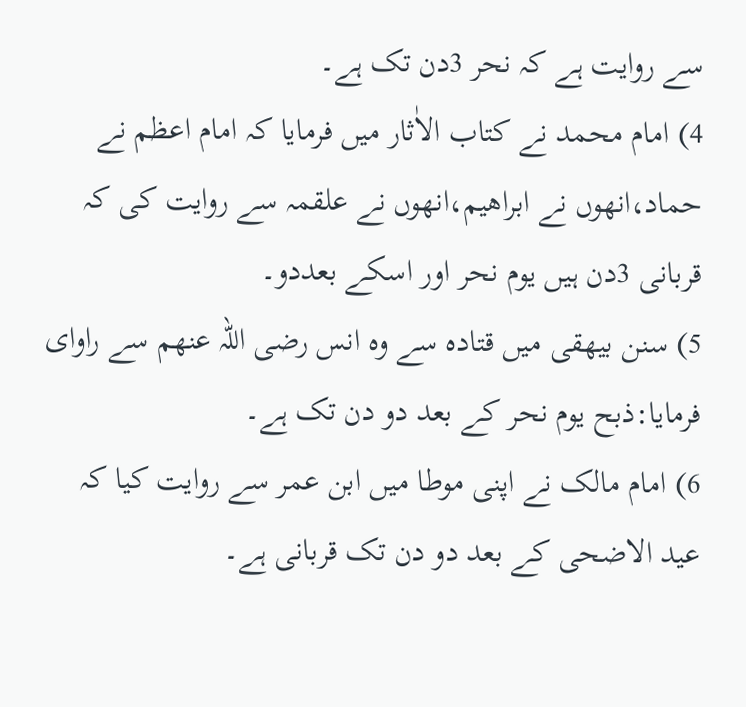سے روایت ہے کہ نحر 3دن تک ہے۔
4) امام محمد نے کتاب الاٰثار میں فرمایا کہ امام اعظم نے حماد،انھوں نے ابراھیم،انھوں نے علقمہ سے روایت کی کہ قربانی 3دن ہیں یوم نحر اور اسکے بعددو۔
5) سنن بیھقی میں قتادہ سے وہ انس رضی اللہ عنھم سے راوای فرمایا:ذبح یوم نحر کے بعد دو دن تک ہے۔
6) امام مالک نے اپنی موطا میں ابن عمر سے روایت کیا کہ عید الاضحی کے بعد دو دن تک قربانی ہے۔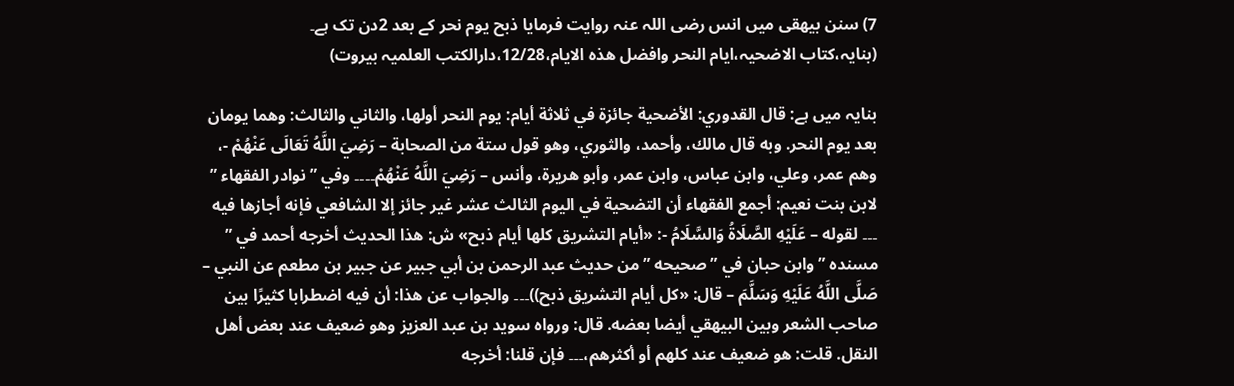7) سنن بیھقی میں انس رضی اللہ عنہ روایت فرمایا ذبح یوم نحر کے بعد 2دن تک ہے۔
(بنایہ،کتاب الاضحیہ،ایام النحر وافضل ھذہ الایام،12/28،دارالکتب العلمیہ بیروت)

بنایہ میں ہے: قال القدوري: الأضحية جائزة في ثلاثة أيام: يوم النحر أولها، والثاني والثالث: وهما يومان بعد يوم النحر. وبه قال مالك، وأحمد، والثوري، وهو قول ستة من الصحابة – رَضِيَ اللَّهُ تَعَالَى عَنْهُمْ -، وهم عمر، وعلي، وابن عباس، وابن عمر، وأبو هريرة، وأنس – رَضِيَ اللَّهُ عَنْهُمْ۔۔۔۔ وفي ” نوادر الفقهاء ” لابن بنت نعيم: أجمع الفقهاء أن التضحية في اليوم الثالث عشر غير جائز إلا الشافعي فإنه أجازها فيه ۔۔۔ لقوله – عَلَيْهِ الصَّلَاةُ وَالسَّلَامُ -: «أيام التشريق كلها أيام ذبح» ش: هذا الحديث أخرجه أحمد في ” مسنده ” وابن حبان في ” صحيحه ” من حديث عبد الرحمن بن أبي جبير عن جبير بن مطعم عن النبي – صَلَّى اللَّهُ عَلَيْهِ وَسَلَّمَ – قال: «كل أيام التشريق ذبح))۔۔۔ والجواب عن هذا: أن فيه اضطرابا كثيرًا بين صاحب الشعر وبين البيهقي أيضا بعضه. قال: ورواه سويد بن عبد العزيز وهو ضعيف عند بعض أهل النقل. قلت: هو ضعيف عند كلهم أو أكثرهم،۔۔۔ فإن قلنا: أخرجه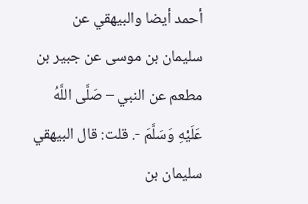أحمد أيضا والبيهقي عن سليمان بن موسى عن جبير بن مطعم عن النبي – صَلَّى اللَّهُ عَلَيْهِ وَسَلَّمَ -. قلت: قال البيهقي سليمان بن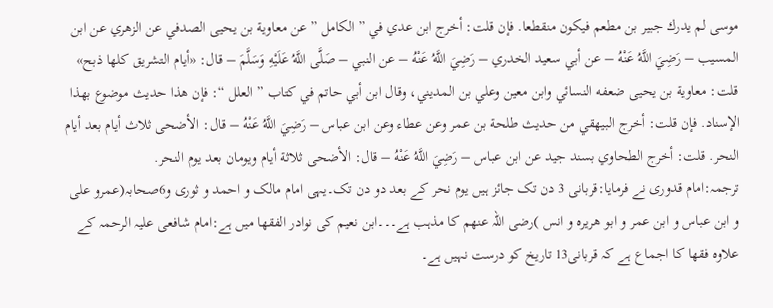موسى لم يدرك جبير بن مطعم فيكون منقطعا. فإن قلت: أخرج ابن عدي في ” الكامل ” عن معاوية بن يحيى الصدفي عن الزهري عن ابن المسيب – رَضِيَ اللَّهُ عَنْهُ – عن أبي سعيد الخدري – رَضِيَ اللَّهُ عَنْهُ – عن النبي – صَلَّى اللَّهُ عَلَيْهِ وَسَلَّمَ – قال: «أيام التشريق كلها ذبح» قلت: معاوية بن يحيى ضعفه النسائي وابن معين وعلي بن المديني، وقال ابن أبي حاتم في كتاب ” العلل “: فإن هذا حديث موضوع بهذا الإسناد. فإن قلت: أخرج البيهقي من حديث طلحة بن عمر وعن عطاء وعن ابن عباس – رَضِيَ اللَّهُ عَنْهُ – قال: الأضحى ثلاث أيام بعد أيام النحر. قلت: أخرج الطحاوي بسند جيد عن ابن عباس – رَضِيَ اللَّهُ عَنْهُ – قال: الأضحى ثلاثة أيام ويومان بعد يوم النحر.
ترجمہ:امام قدوری نے فرمایا:قربانی 3 دن تک جائز ہیں یوم نحر کے بعد دو دن تک۔یہی امام مالک و احمد و ثوری و6صحابہ(عمرو علی و ابن عباس و ابن عمر و ابو ھریرہ و انس )رضی اللہ عنھم کا مذہب ہے۔۔۔ابن نعیم کی نوادر الفقھا میں ہے:امام شافعی علیہ الرحمہ کے علاوہ فقھا کا اجماع ہے کہ قربانی13 تاریخ کو درست نہیں ہے۔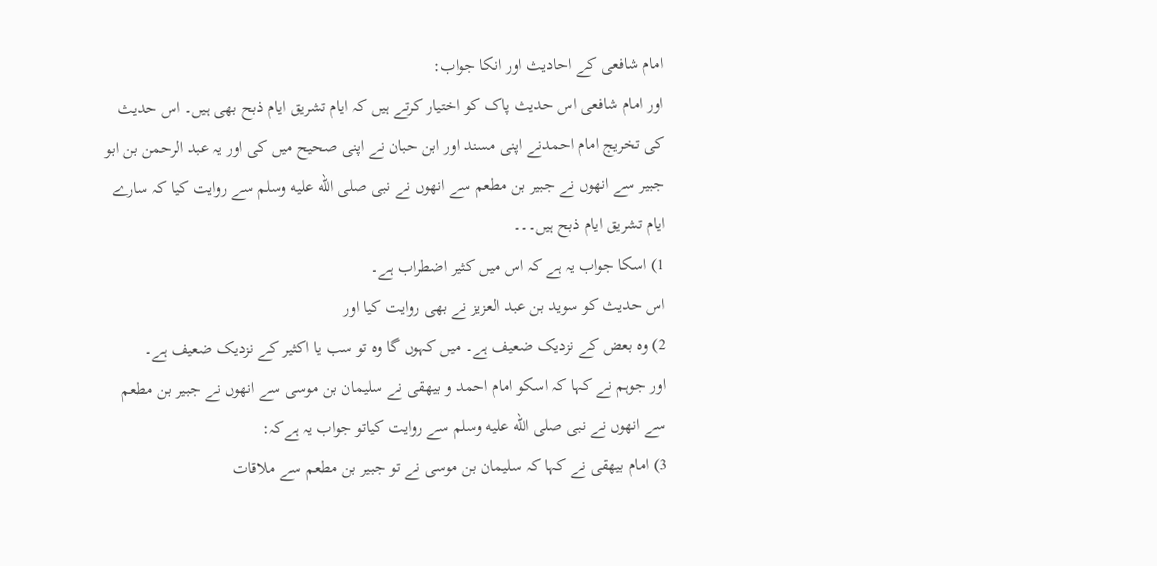امام شافعی کے احادیث اور انکا جواب:
اور امام شافعی اس حدیث پاک کو اختیار کرتے ہیں کہ ایام تشریق ایام ذبح بھی ہیں۔ اس حدیث کی تخریج امام احمدنے اپنی مسند اور ابن حبان نے اپنی صحیح میں کی اور یہ عبد الرحمن بن ابو جبیر سے انھوں نے جبیر بن مطعم سے انھوں نے نبی صلى الله عليه وسلم سے روایت کیا کہ سارے ایام تشریق ایام ذبح ہیں۔۔۔
1) اسکا جواب یہ ہے کہ اس میں کثیر اضطراب ہے۔
اس حدیث کو سوید بن عبد العزیز نے بھی روایت کیا اور
2) وہ بعض کے نزدیک ضعیف ہے۔ میں کہوں گا وہ تو سب یا اکثیر کے نزدیک ضعیف ہے۔
اور جوہم نے کہا کہ اسکو امام احمد و بیھقی نے سلیمان بن موسی سے انھوں نے جبیر بن مطعم سے انھوں نے نبی صلى الله عليه وسلم سے روایت کیاتو جواب یہ ہےکہ:
3) امام بیھقی نے کہا کہ سلیمان بن موسی نے تو جبیر بن مطعم سے ملاقات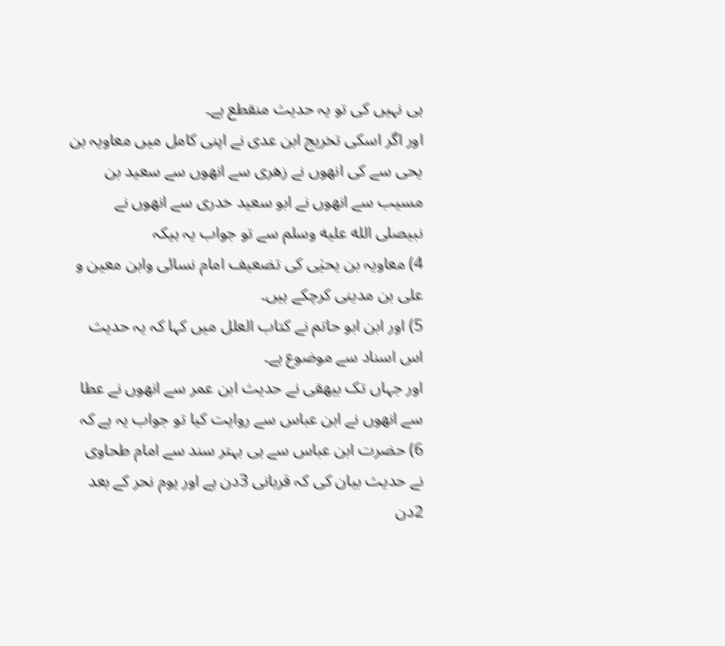ہی نہیں کی تو یہ حدیث منقطع ہے۔
اور اگر اسکی تخریج ابن عدی نے اپنی کامل میں معاویہ بن یحی سے کی انھوں نے زھری سے انھوں سے سعید بن مسیب سے انھوں نے ابو سعید خدری سے انھوں نے نبیصلى الله عليه وسلم سے تو جواب یہ ہیکہ
4) معاویہ بن یحیٰی کی تضعیف امام نسائی وابن معین و علی بن مدینی کرچکے ہیں۔
5) اور ابن ابو حاتم نے کتاب العلل میں کہا کہ یہ حدیث اس اسناد سے موضوع ہے۔
اور جہاں تک بیھقی نے حدیث ابن عمر سے انھوں نے عطا سے انھوں نے ابن عباس سے روایت کیا تو جواب یہ ہے کہ
6) حضرت ابن عباس سے ہی بہتر سند سے امام طحاوی نے حدیث بیان کی کہ قربانی 3دن ہے اور یوم نحر کے بعد 2دن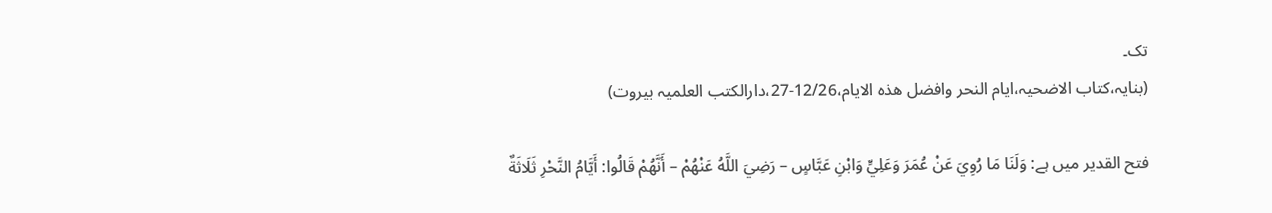تک۔
(بنایہ،کتاب الاضحیہ،ایام النحر وافضل ھذہ الایام،12/26-27،دارالکتب العلمیہ بیروت)

فتح القدیر میں ہے: وَلَنَا مَا رُوِيَ عَنْ عُمَرَ وَعَلِيٍّ وَابْنِ عَبَّاسٍ – رَضِيَ اللَّهُ عَنْهُمْ – أَنَّهُمْ قَالُوا: أَيَّامُ النَّحْرِ ثَلَاثَةٌ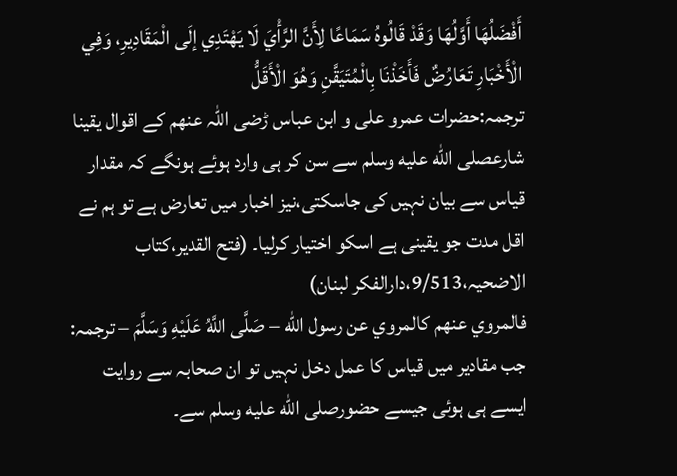أَفْضَلُهَا أَوَّلُهَا وَقَدْ قَالُوهُ سَمَاعًا لِأَنَّ الرَّأْيَ لَا يَهْتَدِي إلَى الْمَقَادِيرِ، وَفِي الْأَخْبَارِ تَعَارُضٌ فَأَخَذْنَا بِالْمُتَيَقَّنِ وَهُوَ الْأَقَلُّ
ترجمہ:حضرات عمرو علی و ابن عباس ڑضی اللہ عنھم کے اقوال یقینا شارعصلى الله عليه وسلم سے سن کر ہی وارد ہوئے ہونگے کہ مقدار قیاس سے بیان نہیں کی جاسکتی،نیز اخبار میں تعارض ہے تو ہم نے اقل مدت جو یقینی ہے اسکو اختیار کرلیا۔ (فتح القدیر،کتاب الاضحیہ،9/513،دارالفکر لبنان)
فالمروي عنهم كالمروي عن رسول الله – صَلَّى اللَّهُ عَلَيْهِ وَسَلَّمَ – ترجمہ: جب مقادیر میں قیاس کا عمل دخل نہیں تو ان صحابہ سے روایت ایسے ہی ہوئی جیسے حضورصلى الله عليه وسلم سے۔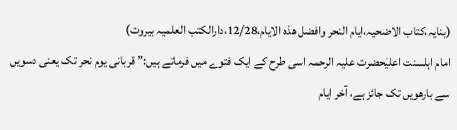(بنایہ،کتاب الاضحیہ،ایام النحر وافضل ھذہ الایام،12/28،دارالکتب العلمیہ بیروت)
امام اہلسنت اعلیٰحضرت علیہ الرحمہ اسی طرح کے ایک فتوے میں فرماتے ہیں:” قربانی یوم نحر تک یعنی دسویں سے بارھویں تک جائز ہے، آخر ایام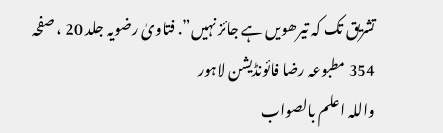تشریق تک کہ تیرھویں ہے جائز نہیں”. فتاویٰ رضویہ جلد 20 ، صفحہ 354 مطبوعہ رضا فائونڈیشن لاہور
واللہ اعلم بالصواب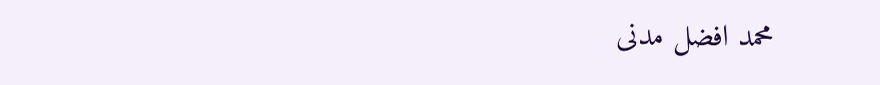محمد افضل مدنی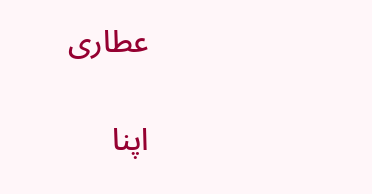عطاری

اپنا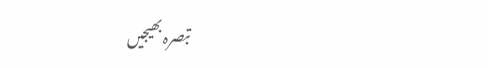تبصرہ بھیجیں